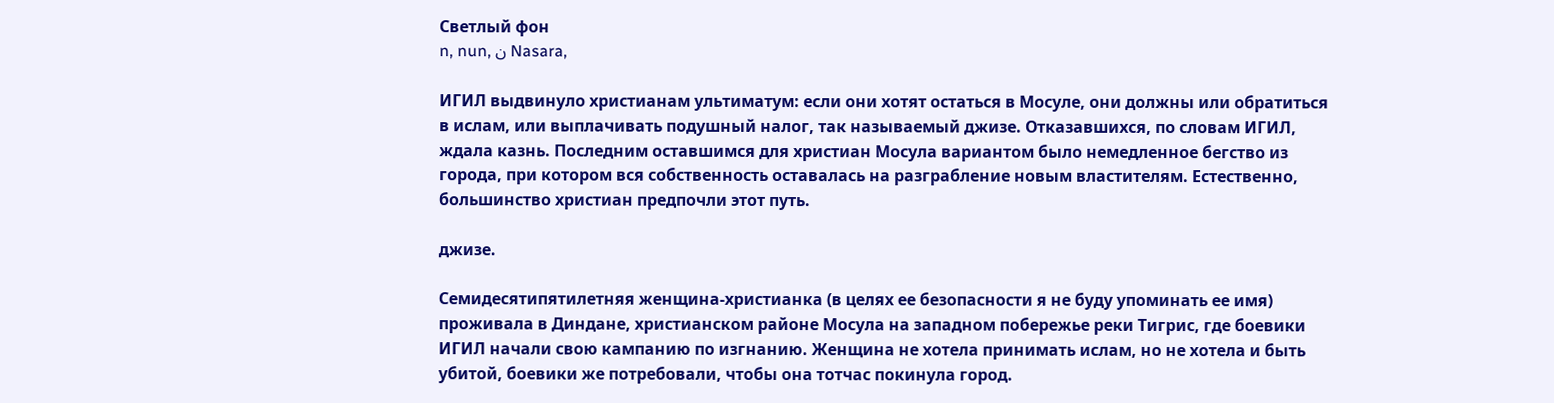Светлый фон
n, nun, ن Nasara,

ИГИЛ выдвинуло христианам ультиматум: если они хотят остаться в Мосуле, они должны или обратиться в ислам, или выплачивать подушный налог, так называемый джизе. Отказавшихся, по словам ИГИЛ, ждала казнь. Последним оставшимся для христиан Мосула вариантом было немедленное бегство из города, при котором вся собственность оставалась на разграбление новым властителям. Естественно, большинство христиан предпочли этот путь.

джизе.

Семидесятипятилетняя женщина-христианка (в целях ее безопасности я не буду упоминать ее имя) проживала в Диндане, христианском районе Мосула на западном побережье реки Тигрис, где боевики ИГИЛ начали свою кампанию по изгнанию. Женщина не хотела принимать ислам, но не хотела и быть убитой, боевики же потребовали, чтобы она тотчас покинула город.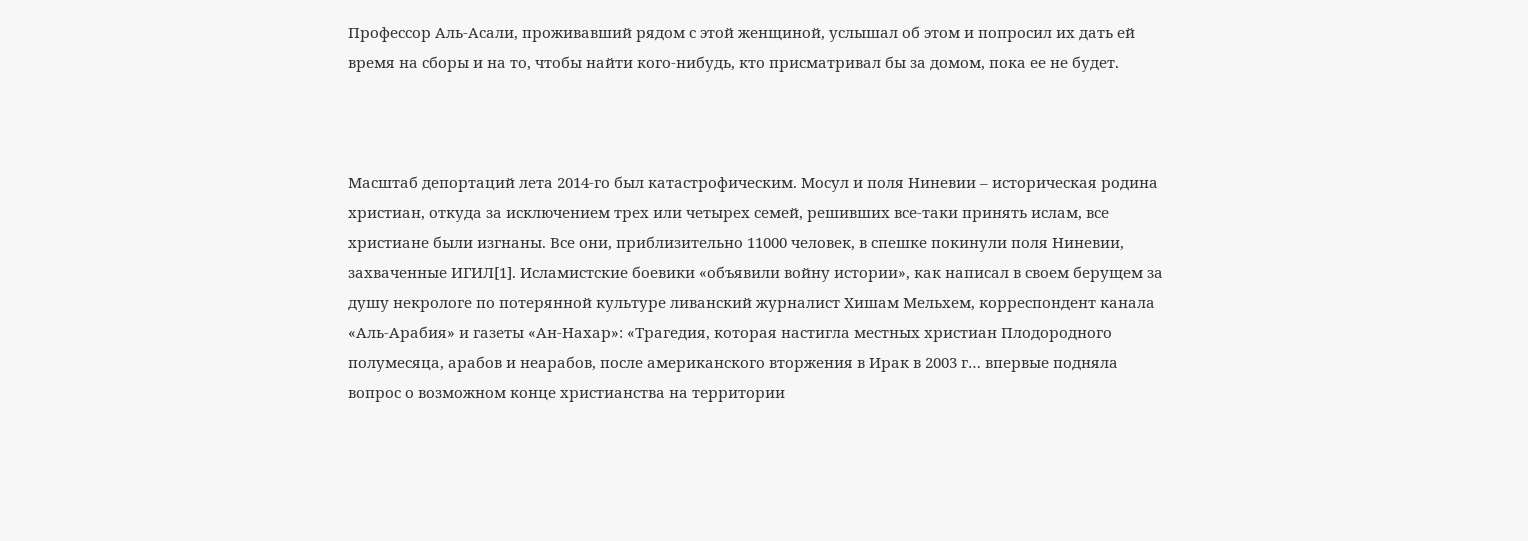Профессор Аль-Асали, проживавший рядом с этой женщиной, услышал об этом и попросил их дать ей время на сборы и на то, чтобы найти кого-нибудь, кто присматривал бы за домом, пока ее не будет.



Масштаб депортаций лета 2014-го был катастрофическим. Мосул и поля Ниневии – историческая родина христиан, откуда за исключением трех или четырех семей, решивших все-таки принять ислам, все христиане были изгнаны. Все они, приблизительно 11000 человек, в спешке покинули поля Ниневии, захваченные ИГИЛ[1]. Исламистские боевики «объявили войну истории», как написал в своем берущем за душу некрологе по потерянной культуре ливанский журналист Хишам Мельхем, корреспондент канала «Аль-Арабия» и газеты «Ан-Нахар»: «Трагедия, которая настигла местных христиан Плодородного полумесяца, арабов и неарабов, после американского вторжения в Ирак в 2003 г… впервые подняла вопрос о возможном конце христианства на территории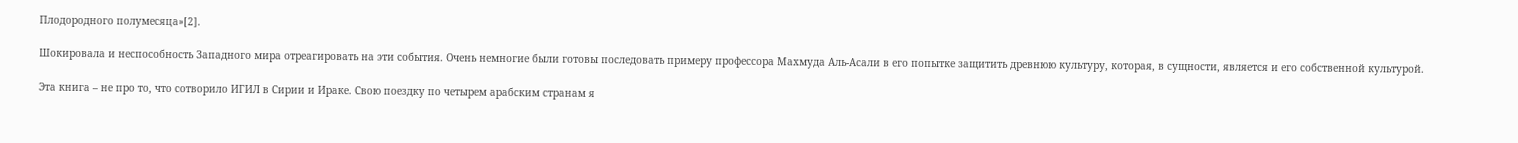Плодородного полумесяца»[2].

Шокировала и неспособность Западного мира отреагировать на эти события. Очень немногие были готовы последовать примеру профессора Махмуда Аль-Асали в его попытке защитить древнюю культуру, которая, в сущности, является и его собственной культурой.

Эта книга – не про то, что сотворило ИГИЛ в Сирии и Ираке. Свою поездку по четырем арабским странам я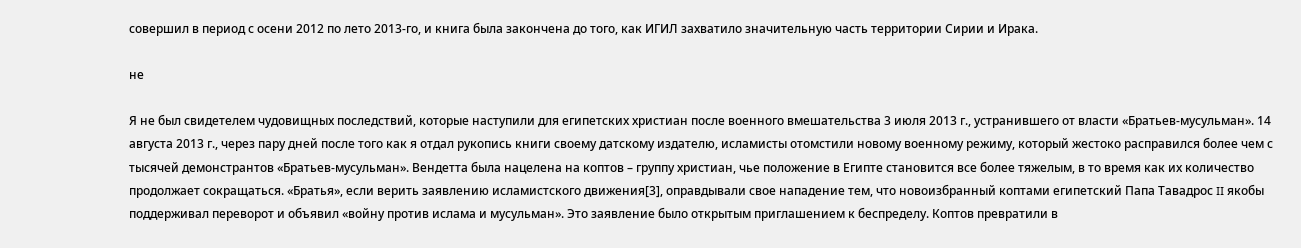совершил в период с осени 2012 по лето 2013-го, и книга была закончена до того, как ИГИЛ захватило значительную часть территории Сирии и Ирака.

не

Я не был свидетелем чудовищных последствий, которые наступили для египетских христиан после военного вмешательства 3 июля 2013 г., устранившего от власти «Братьев-мусульман». 14 августа 2013 г., через пару дней после того как я отдал рукопись книги своему датскому издателю, исламисты отомстили новому военному режиму, который жестоко расправился более чем с тысячей демонстрантов «Братьев-мусульман». Вендетта была нацелена на коптов – группу христиан, чье положение в Египте становится все более тяжелым, в то время как их количество продолжает сокращаться. «Братья», если верить заявлению исламистского движения[3], оправдывали свое нападение тем, что новоизбранный коптами египетский Папа Тавадрос II якобы поддерживал переворот и объявил «войну против ислама и мусульман». Это заявление было открытым приглашением к беспределу. Коптов превратили в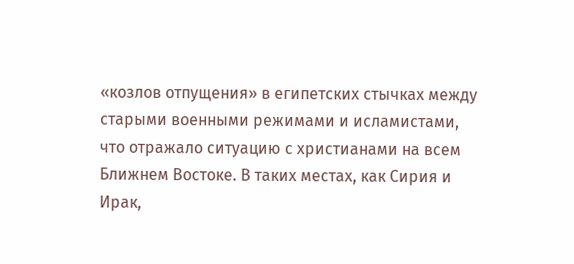«козлов отпущения» в египетских стычках между старыми военными режимами и исламистами, что отражало ситуацию с христианами на всем Ближнем Востоке. В таких местах, как Сирия и Ирак,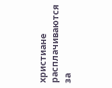христиане расплачиваются за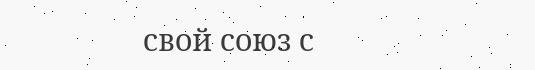свой союз с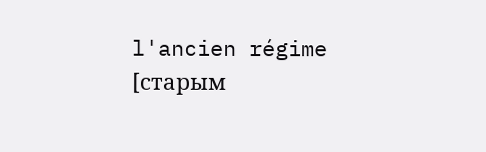l'ancien régime [старым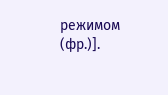режимом (фр.)].